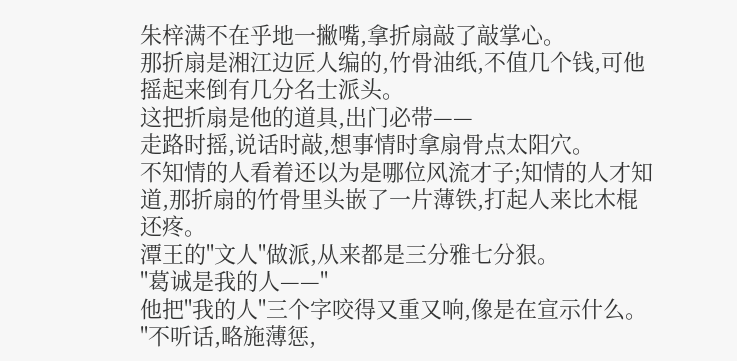朱梓满不在乎地一撇嘴,拿折扇敲了敲掌心。
那折扇是湘江边匠人编的,竹骨油纸,不值几个钱,可他摇起来倒有几分名士派头。
这把折扇是他的道具,出门必带——
走路时摇,说话时敲,想事情时拿扇骨点太阳穴。
不知情的人看着还以为是哪位风流才子;知情的人才知道,那折扇的竹骨里头嵌了一片薄铁,打起人来比木棍还疼。
潭王的"文人"做派,从来都是三分雅七分狠。
"葛诚是我的人——"
他把"我的人"三个字咬得又重又响,像是在宣示什么。
"不听话,略施薄惩,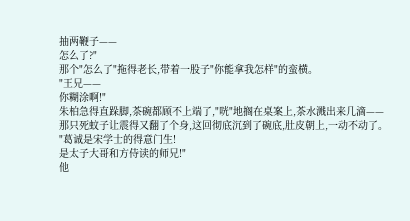抽两鞭子——
怎么了?"
那个"怎么了"拖得老长,带着一股子"你能拿我怎样"的蛮横。
"王兄——
你糊涂啊!"
朱柏急得直跺脚,茶碗都顾不上端了,"咣"地搁在桌案上,茶水溅出来几滴——
那只死蚊子让震得又翻了个身,这回彻底沉到了碗底,肚皮朝上,一动不动了。
"葛诚是宋学士的得意门生!
是太子大哥和方侍读的师兄!"
他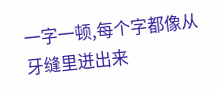一字一顿,每个字都像从牙缝里迸出来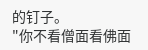的钉子。
"你不看僧面看佛面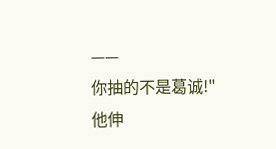——
你抽的不是葛诚!"
他伸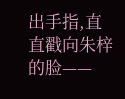出手指,直直戳向朱梓的脸——